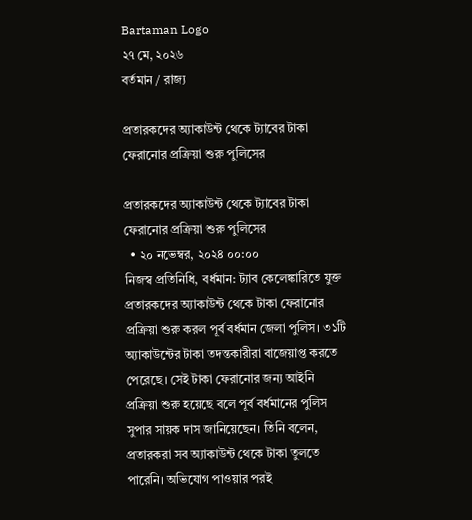Bartaman Logo
২৭ মে, ২০২৬
বর্তমান / রাজ্য

প্রতারকদের অ্যাকাউন্ট থেকে ট্যাবের টাকা ফেরানোর প্রক্রিয়া শুরু পুলিসের

প্রতারকদের অ্যাকাউন্ট থেকে ট্যাবের টাকা ফেরানোর প্রক্রিয়া শুরু পুলিসের
  • ২০ নভেম্বর, ২০২৪ ০০:০০
নিজস্ব প্রতিনিধি, বর্ধমান: ট্যাব কেলেঙ্কারিতে যুক্ত প্রতারকদের অ্যাকাউন্ট থেকে টাকা ফেরানোর প্রক্রিয়া শুরু করল পূর্ব বর্ধমান জেলা পুলিস। ৩১টি অ্যাকাউন্টের টাকা তদন্তকারীরা বাজেয়াপ্ত করতে পেরেছে। সেই টাকা ফেরানোর জন্য আইনি প্রক্রিয়া শুরু হয়েছে বলে পূর্ব বর্ধমানের পুলিস সুপার সায়ক দাস জানিয়েছেন। তিনি বলেন, প্রতারকরা সব অ্যাকাউন্ট থেকে টাকা তুলতে পারেনি। অভিযোগ পাওয়ার পরই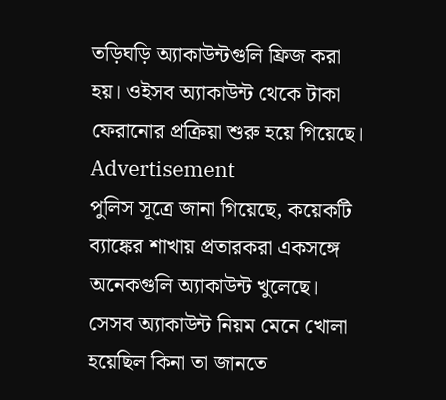তড়িঘড়ি অ্যাকাউন্টগুলি ফ্রিজ করা হয়। ওইসব অ্যাকাউন্ট থেকে টাকা ফেরানোর প্রক্রিয়া শুরু হয়ে গিয়েছে।
Advertisement
পুলিস সূত্রে জানা গিয়েছে, কয়েকটি ব্যাঙ্কের শাখায় প্রতারকরা একসঙ্গে অনেকগুলি অ্যাকাউন্ট খুলেছে। সেসব অ্যাকাউন্ট নিয়ম মেনে খোলা হয়েছিল কিনা তা জানতে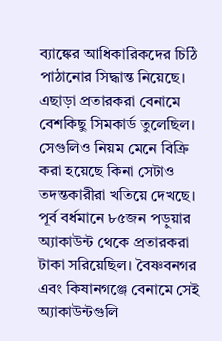ব্যাঙ্কের আধিকারিকদের চিঠি পাঠানোর সিদ্ধান্ত নিয়েছে। এছাড়া প্রতারকরা বেনামে বেশকিছু সিমকার্ড তুলেছিল। সেগুলিও নিয়ম মেনে বিক্রি করা হয়েছে কিনা সেটাও তদন্তকারীরা খতিয়ে দেখছে। পূর্ব বর্ধমানে ৮৫জন পড়ুয়ার অ্যাকাউন্ট থেকে প্রতারকরা টাকা সরিয়েছিল। বৈষ্ণবনগর এবং কিষানগঞ্জে বেনামে সেই অ্যাকাউন্টগুলি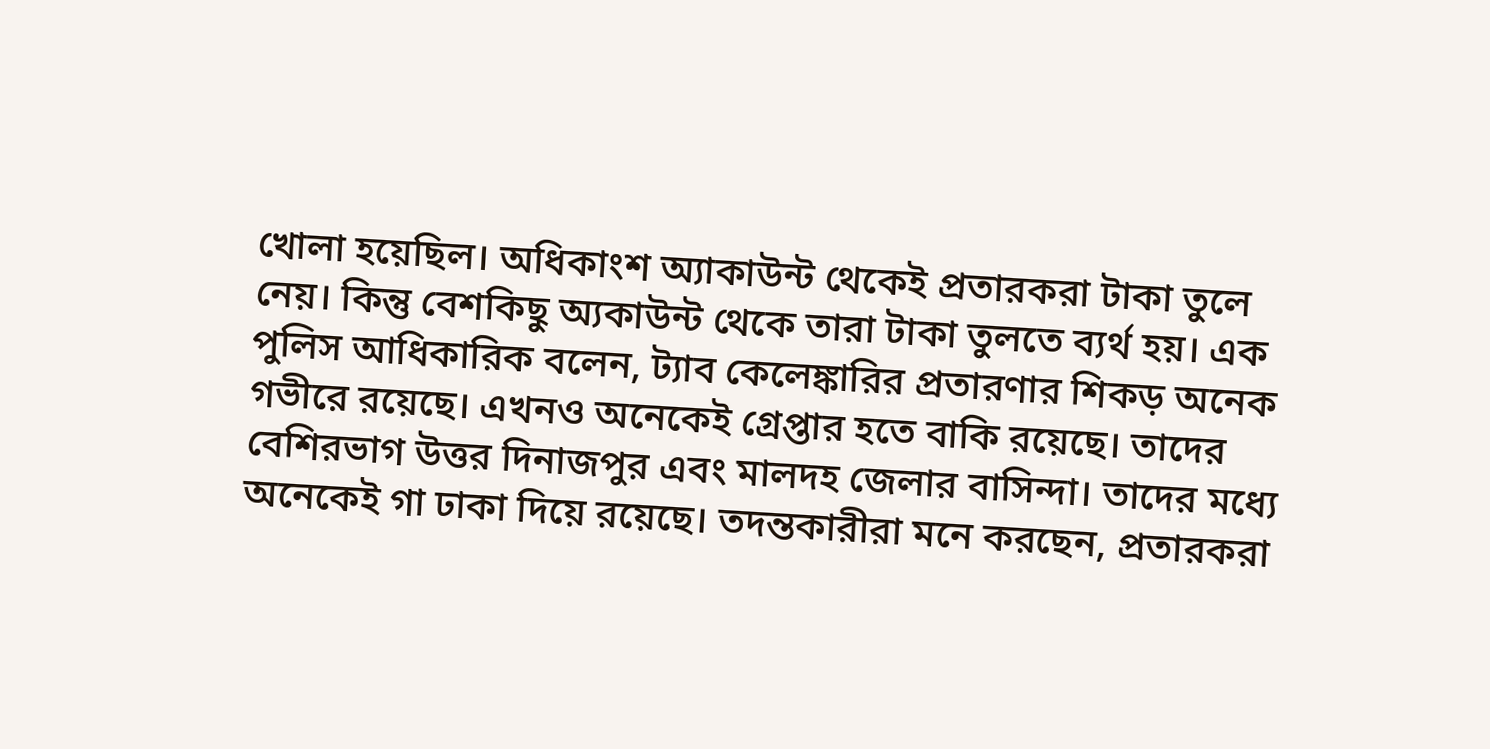খোলা হয়েছিল। অধিকাংশ অ্যাকাউন্ট থেকেই প্রতারকরা টাকা তুলে নেয়। কিন্তু বেশকিছু অ্যকাউন্ট থেকে তারা টাকা তুলতে ব্যর্থ হয়। এক পুলিস আধিকারিক বলেন, ট্যাব কেলেঙ্কারির প্রতারণার শিকড় অনেক গভীরে রয়েছে। এখনও অনেকেই গ্রেপ্তার হতে বাকি রয়েছে। তাদের বেশিরভাগ উত্তর দিনাজপুর এবং মালদহ জেলার বাসিন্দা। তাদের মধ্যে অনেকেই গা ঢাকা দিয়ে রয়েছে। তদন্তকারীরা মনে করছেন, প্রতারকরা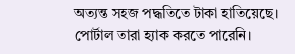অত্যন্ত সহজ পদ্ধতিতে টাকা হাতিয়েছে। পোর্টাল তারা হ্যাক করতে পারেনি।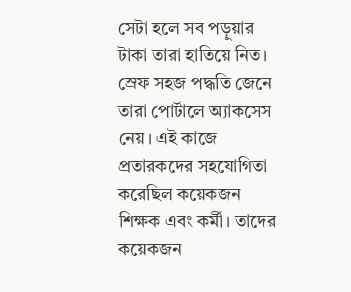সেটা হলে সব পড়ুয়ার টাকা তারা হাতিয়ে নিত। স্রেফ সহজ পদ্ধতি জেনে তারা পোর্টালে অ্যাকসেস নেয়। এই কাজে প্রতারকদের সহযোগিতা করেছিল কয়েকজন শিক্ষক এবং কর্মী। তাদের কয়েকজন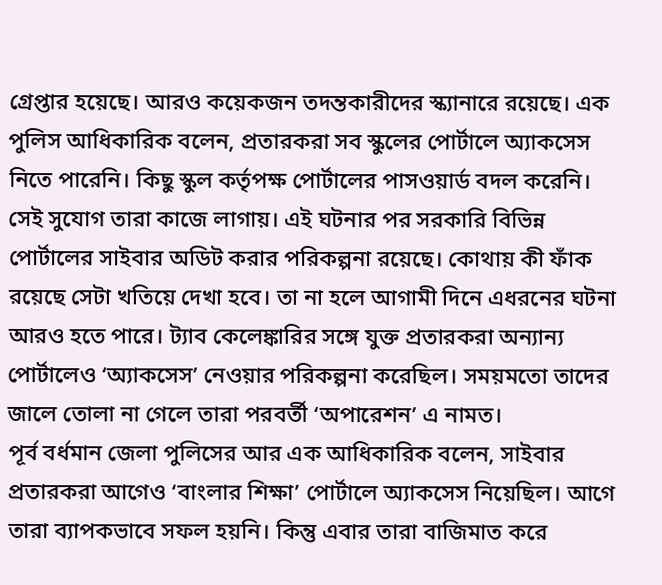গ্রেপ্তার হয়েছে। আরও কয়েকজন তদন্তকারীদের স্ক্যানারে রয়েছে। এক পুলিস আধিকারিক বলেন, প্রতারকরা সব স্কুলের পোর্টালে অ্যাকসেস নিতে পারেনি। কিছু স্কুল কর্তৃপক্ষ পোর্টালের পাসওয়ার্ড বদল করেনি। সেই সুযোগ তারা কাজে লাগায়। এই ঘটনার পর সরকারি বিভিন্ন পোর্টালের সাইবার অডিট করার পরিকল্পনা রয়েছে। কোথায় কী ফাঁক রয়েছে সেটা খতিয়ে দেখা হবে। তা না হলে আগামী দিনে এধরনের ঘটনা আরও হতে পারে। ট্যাব কেলেঙ্কারির সঙ্গে যুক্ত প্রতারকরা অন্যান্য পোর্টালেও ‘অ্যাকসেস’ নেওয়ার পরিকল্পনা করেছিল। সময়মতো তাদের জালে তোলা না গেলে তারা পরবর্তী ‘অপারেশন’ এ নামত।
পূর্ব বর্ধমান জেলা পুলিসের আর এক আধিকারিক বলেন, সাইবার প্রতারকরা আগেও ‘বাংলার শিক্ষা’ পোর্টালে অ্যাকসেস নিয়েছিল। আগে তারা ব্যাপকভাবে সফল হয়নি। কিন্তু এবার তারা বাজিমাত করে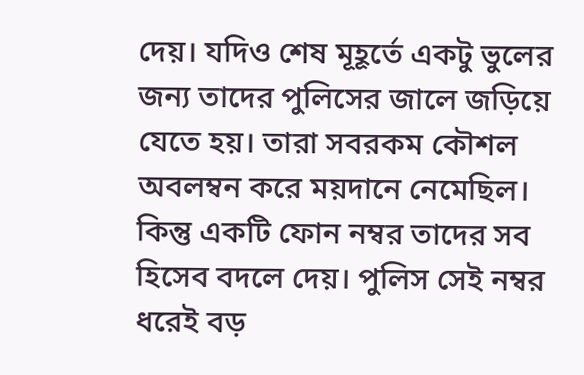দেয়। যদিও শেষ মূহূর্তে একটু ভুলের জন্য তাদের পুলিসের জালে জড়িয়ে যেতে হয়। তারা সবরকম কৌশল অবলম্বন করে ময়দানে নেমেছিল। কিন্তু একটি ফোন নম্বর তাদের সব হিসেব বদলে দেয়। পুলিস সেই নম্বর ধরেই বড়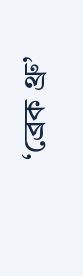‘ব্রেক থ্রু’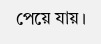পেয়ে যায়।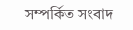সম্পর্কিত সংবাদ